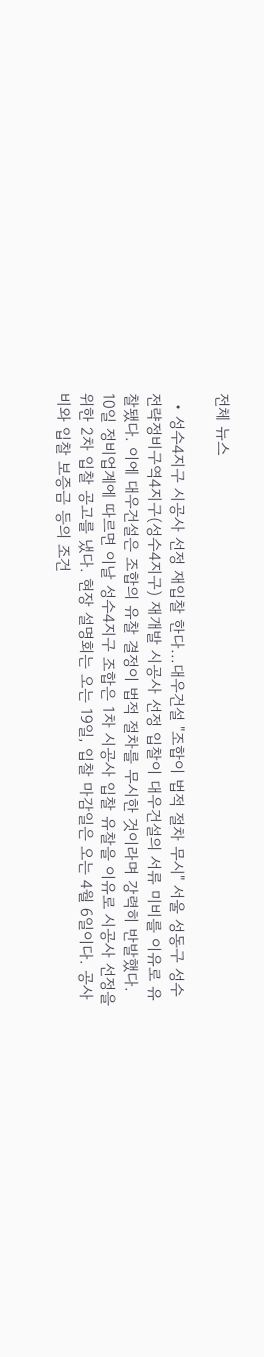전체 뉴스

  • 성수4지구 시공사 선정 재입찰 한다...대우건설 "조합이 법적 절차 무시" 서울 성동구 성수전략정비구역4지구(성수4지구) 재개발 시공사 선정 입찰이 대우건설의 서류 미비를 이유로 유찰됐다. 이에 대우건설은 조합의 유찰 결정이 법적 절차를 무시한 것이라며 강력히 반발했다. 10일 정비업계에 따르면 이날 성수4지구 조합은 1차 시공사 입찰 유찰을 이유로 시공사 선정을 위한 2차 입찰 공고를 냈다. 현장 설명회는 오는 19일, 입찰 마감일은 오는 4월 6일이다. 공사비와 입찰 보증금 등의 조건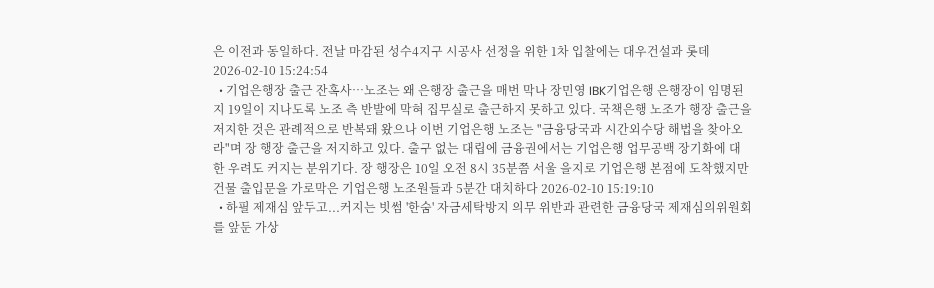은 이전과 동일하다. 전날 마감된 성수4지구 시공사 선정을 위한 1차 입찰에는 대우건설과 롯데 2026-02-10 15:24:54
  • 기업은행장 출근 잔혹사…노조는 왜 은행장 출근을 매번 막나 장민영 IBK기업은행 은행장이 임명된 지 19일이 지나도록 노조 측 반발에 막혀 집무실로 출근하지 못하고 있다. 국책은행 노조가 행장 출근을 저지한 것은 관례적으로 반복돼 왔으나 이번 기업은행 노조는 "금융당국과 시간외수당 해법을 찾아오라"며 장 행장 출근을 저지하고 있다. 출구 없는 대립에 금융권에서는 기업은행 업무공백 장기화에 대한 우려도 커지는 분위기다. 장 행장은 10일 오전 8시 35분쯤 서울 을지로 기업은행 본점에 도착했지만 건물 출입문을 가로막은 기업은행 노조원들과 5분간 대치하다 2026-02-10 15:19:10
  • 하필 제재심 앞두고...커지는 빗썸 '한숨' 자금세탁방지 의무 위반과 관련한 금융당국 제재심의위원회를 앞둔 가상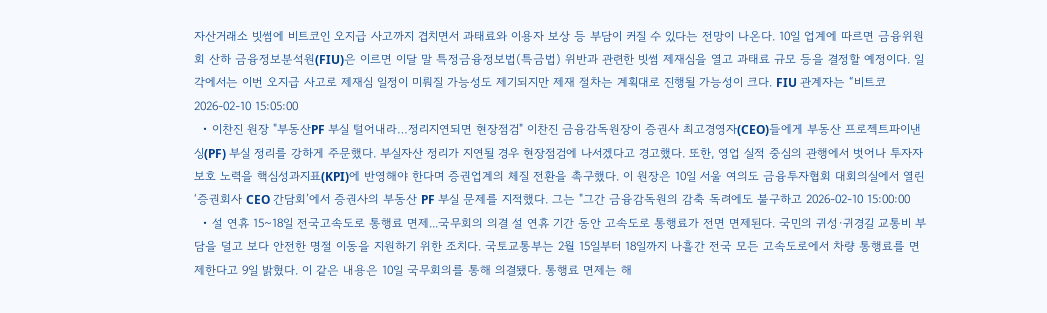자산거래소 빗썸에 비트코인 오지급 사고까지 겹치면서 과태료와 이용자 보상 등 부담이 커질 수 있다는 전망이 나온다. 10일 업계에 따르면 금융위원회 산하 금융정보분석원(FIU)은 이르면 이달 말 특정금융정보법(특금법) 위반과 관련한 빗썸 제재심을 열고 과태료 규모 등을 결정할 예정이다. 일각에서는 이번 오지급 사고로 제재심 일정이 미뤄질 가능성도 제기되지만 제재 절차는 계획대로 진행될 가능성이 크다. FIU 관계자는 “비트코 2026-02-10 15:05:00
  • 이찬진 원장 "부동산PF 부실 털어내라…정리지연되면 현장점검" 이찬진 금융감독원장이 증권사 최고경영자(CEO)들에게 부동산 프로젝트파이낸싱(PF) 부실 정리를 강하게 주문했다. 부실자산 정리가 지연될 경우 현장점검에 나서겠다고 경고했다. 또한, 영업 실적 중심의 관행에서 벗어나 투자자 보호 노력을 핵심성과지표(KPI)에 반영해야 한다며 증권업계의 체질 전환을 촉구했다. 이 원장은 10일 서울 여의도 금융투자협회 대회의실에서 열린 ‘증권회사 CEO 간담회’에서 증권사의 부동산 PF 부실 문제를 지적했다. 그는 "그간 금융감독원의 감축 독려에도 불구하고 2026-02-10 15:00:00
  • 설 연휴 15~18일 전국고속도로 통행료 면제...국무회의 의결 설 연휴 기간 동안 고속도로 통행료가 전면 면제된다. 국민의 귀성·귀경길 교통비 부담을 덜고 보다 안전한 명절 이동을 지원하기 위한 조치다. 국토교통부는 2월 15일부터 18일까지 나흘간 전국 모든 고속도로에서 차량 통행료를 면제한다고 9일 밝혔다. 이 같은 내용은 10일 국무회의를 통해 의결됐다. 통행료 면제는 해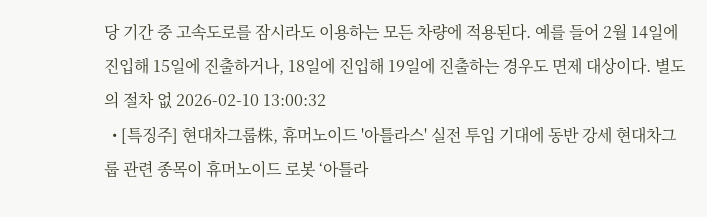당 기간 중 고속도로를 잠시라도 이용하는 모든 차량에 적용된다. 예를 들어 2월 14일에 진입해 15일에 진출하거나, 18일에 진입해 19일에 진출하는 경우도 면제 대상이다. 별도의 절차 없 2026-02-10 13:00:32
  • [특징주] 현대차그룹株, 휴머노이드 '아틀라스' 실전 투입 기대에 동반 강세 현대차그룹 관련 종목이 휴머노이드 로봇 ‘아틀라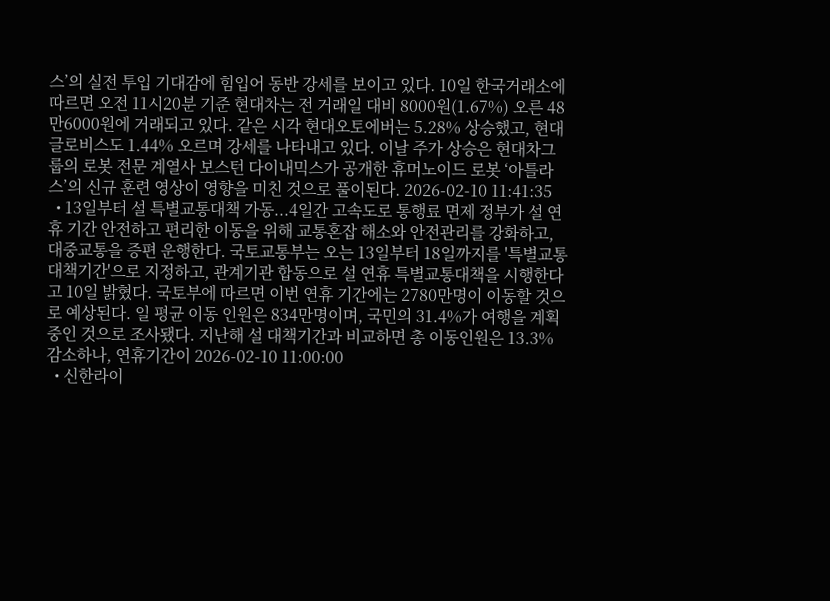스’의 실전 투입 기대감에 힘입어 동반 강세를 보이고 있다. 10일 한국거래소에 따르면 오전 11시20분 기준 현대차는 전 거래일 대비 8000원(1.67%) 오른 48만6000원에 거래되고 있다. 같은 시각 현대오토에버는 5.28% 상승했고, 현대글로비스도 1.44% 오르며 강세를 나타내고 있다. 이날 주가 상승은 현대차그룹의 로봇 전문 계열사 보스턴 다이내믹스가 공개한 휴머노이드 로봇 ‘아틀라스’의 신규 훈련 영상이 영향을 미친 것으로 풀이된다. 2026-02-10 11:41:35
  • 13일부터 설 특별교통대책 가동...4일간 고속도로 통행료 면제 정부가 설 연휴 기간 안전하고 편리한 이동을 위해 교통혼잡 해소와 안전관리를 강화하고, 대중교통을 증편 운행한다. 국토교통부는 오는 13일부터 18일까지를 '특별교통대책기간'으로 지정하고, 관계기관 합동으로 설 연휴 특별교통대책을 시행한다고 10일 밝혔다. 국토부에 따르면 이번 연휴 기간에는 2780만명이 이동할 것으로 예상된다. 일 평균 이동 인원은 834만명이며, 국민의 31.4%가 여행을 계획 중인 것으로 조사됐다. 지난해 설 대책기간과 비교하면 총 이동인원은 13.3% 감소하나, 연휴기간이 2026-02-10 11:00:00
  • 신한라이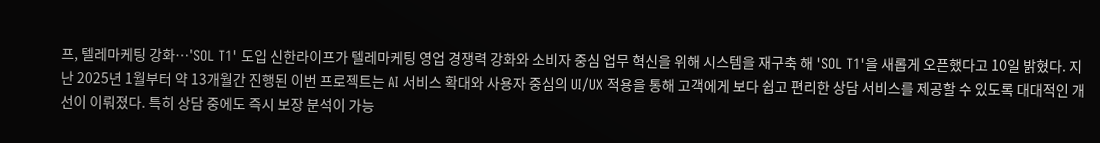프, 텔레마케팅 강화…'SOL T1' 도입 신한라이프가 텔레마케팅 영업 경쟁력 강화와 소비자 중심 업무 혁신을 위해 시스템을 재구축 해 'SOL T1'을 새롭게 오픈했다고 10일 밝혔다. 지난 2025년 1월부터 약 13개월간 진행된 이번 프로젝트는 AI 서비스 확대와 사용자 중심의 UI/UX 적용을 통해 고객에게 보다 쉽고 편리한 상담 서비스를 제공할 수 있도록 대대적인 개선이 이뤄졌다. 특히 상담 중에도 즉시 보장 분석이 가능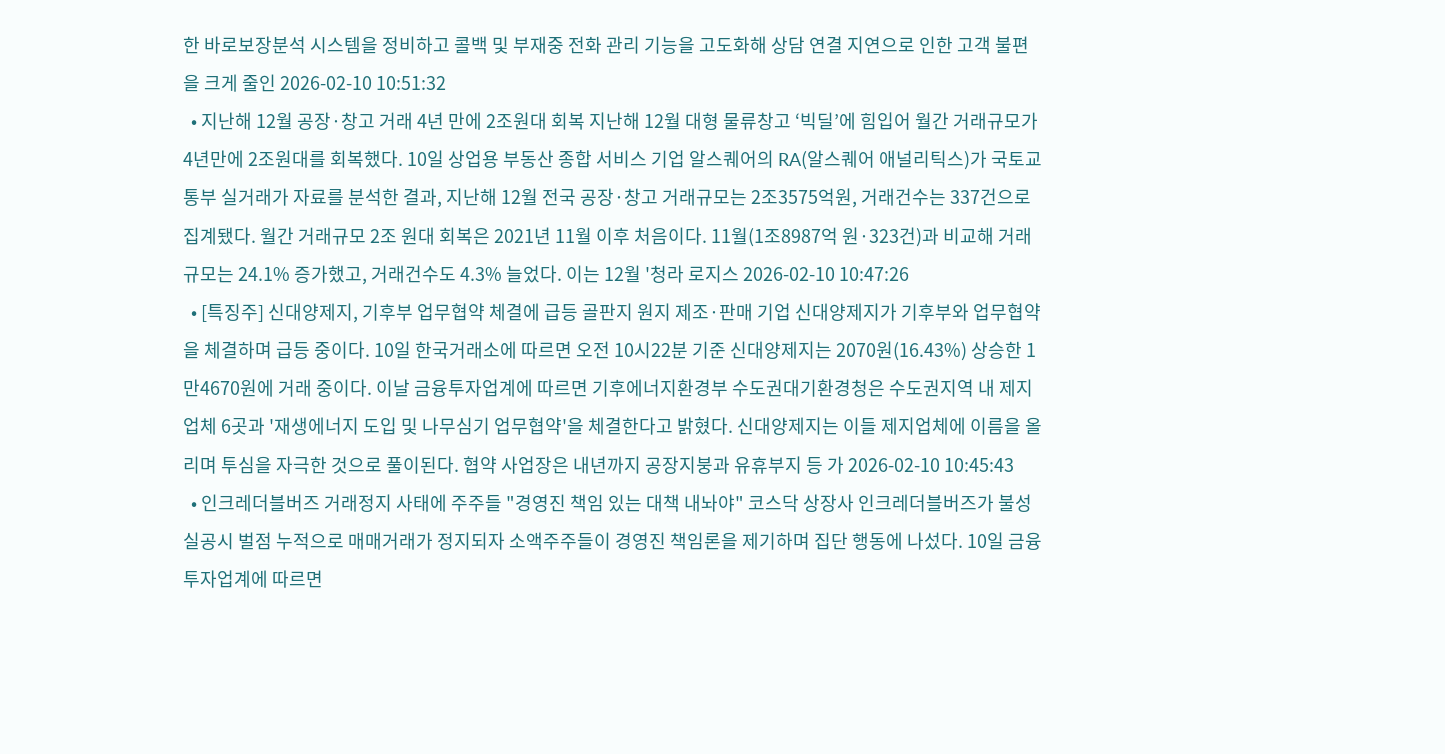한 바로보장분석 시스템을 정비하고 콜백 및 부재중 전화 관리 기능을 고도화해 상담 연결 지연으로 인한 고객 불편을 크게 줄인 2026-02-10 10:51:32
  • 지난해 12월 공장·창고 거래 4년 만에 2조원대 회복 지난해 12월 대형 물류창고 ‘빅딜’에 힘입어 월간 거래규모가 4년만에 2조원대를 회복했다. 10일 상업용 부동산 종합 서비스 기업 알스퀘어의 RA(알스퀘어 애널리틱스)가 국토교통부 실거래가 자료를 분석한 결과, 지난해 12월 전국 공장·창고 거래규모는 2조3575억원, 거래건수는 337건으로 집계됐다. 월간 거래규모 2조 원대 회복은 2021년 11월 이후 처음이다. 11월(1조8987억 원·323건)과 비교해 거래규모는 24.1% 증가했고, 거래건수도 4.3% 늘었다. 이는 12월 '청라 로지스 2026-02-10 10:47:26
  • [특징주] 신대양제지, 기후부 업무협약 체결에 급등 골판지 원지 제조·판매 기업 신대양제지가 기후부와 업무협약을 체결하며 급등 중이다. 10일 한국거래소에 따르면 오전 10시22분 기준 신대양제지는 2070원(16.43%) 상승한 1만4670원에 거래 중이다. 이날 금융투자업계에 따르면 기후에너지환경부 수도권대기환경청은 수도권지역 내 제지업체 6곳과 '재생에너지 도입 및 나무심기 업무협약'을 체결한다고 밝혔다. 신대양제지는 이들 제지업체에 이름을 올리며 투심을 자극한 것으로 풀이된다. 협약 사업장은 내년까지 공장지붕과 유휴부지 등 가 2026-02-10 10:45:43
  • 인크레더블버즈 거래정지 사태에 주주들 "경영진 책임 있는 대책 내놔야" 코스닥 상장사 인크레더블버즈가 불성실공시 벌점 누적으로 매매거래가 정지되자 소액주주들이 경영진 책임론을 제기하며 집단 행동에 나섰다. 10일 금융투자업계에 따르면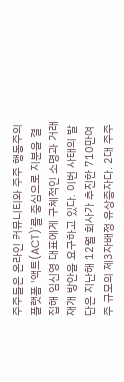주주들은 온라인 커뮤니티와 주주 행동주의 플랫폼 '액트(ACT)'를 중심으로 지분을 결집해 임신영 대표에게 구체적인 소명과 거래 재개 방안을 요구하고 있다. 이번 사태의 발단은 지난해 12월 회사가 추진한 710만여 주 규모의 제3자배정 유상증자다. 2대 주주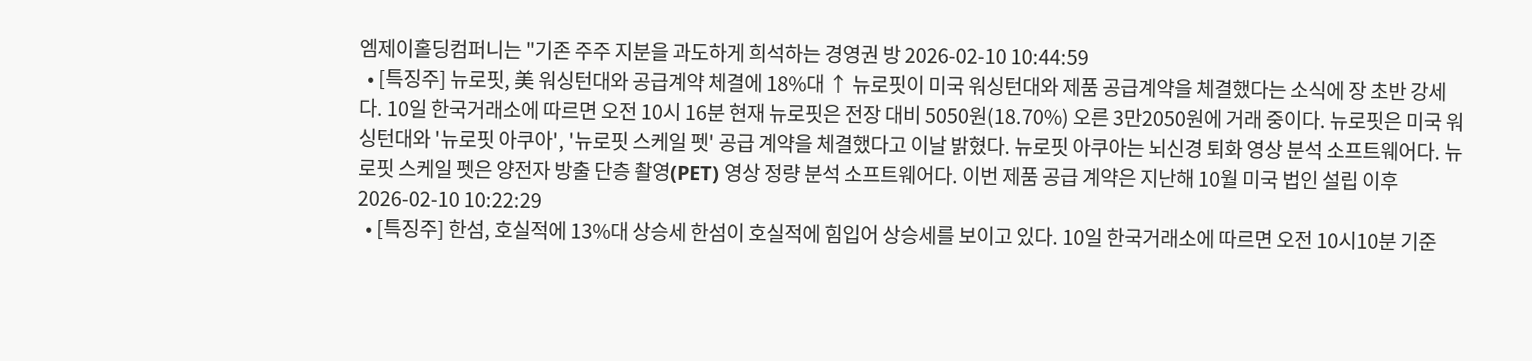엠제이홀딩컴퍼니는 "기존 주주 지분을 과도하게 희석하는 경영권 방 2026-02-10 10:44:59
  • [특징주] 뉴로핏, 美 워싱턴대와 공급계약 체결에 18%대 ↑ 뉴로핏이 미국 워싱턴대와 제품 공급계약을 체결했다는 소식에 장 초반 강세다. 10일 한국거래소에 따르면 오전 10시 16분 현재 뉴로핏은 전장 대비 5050원(18.70%) 오른 3만2050원에 거래 중이다. 뉴로핏은 미국 워싱턴대와 '뉴로핏 아쿠아', '뉴로핏 스케일 펫' 공급 계약을 체결했다고 이날 밝혔다. 뉴로핏 아쿠아는 뇌신경 퇴화 영상 분석 소프트웨어다. 뉴로핏 스케일 펫은 양전자 방출 단층 촬영(PET) 영상 정량 분석 소프트웨어다. 이번 제품 공급 계약은 지난해 10월 미국 법인 설립 이후 2026-02-10 10:22:29
  • [특징주] 한섬, 호실적에 13%대 상승세 한섬이 호실적에 힘입어 상승세를 보이고 있다. 10일 한국거래소에 따르면 오전 10시10분 기준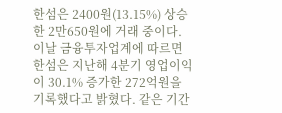한섬은 2400원(13.15%) 상승한 2만650원에 거래 중이다. 이날 금융투자업계에 따르면 한섬은 지난해 4분기 영업이익이 30.1% 증가한 272억원을 기록했다고 밝혔다. 같은 기간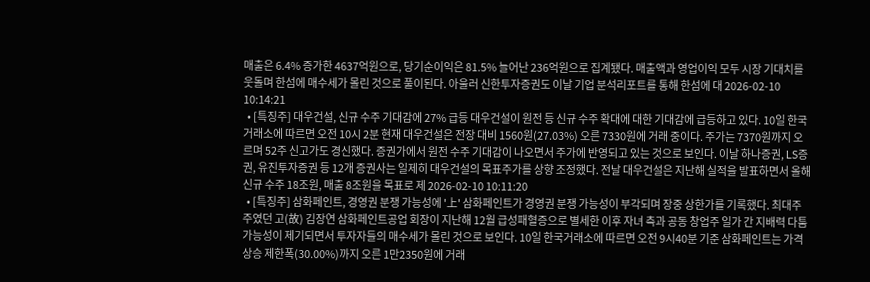매출은 6.4% 증가한 4637억원으로, 당기순이익은 81.5% 늘어난 236억원으로 집계됐다. 매출액과 영업이익 모두 시장 기대치를 웃돌며 한섬에 매수세가 몰린 것으로 풀이된다. 아울러 신한투자증권도 이날 기업 분석리포트를 통해 한섬에 대 2026-02-10 10:14:21
  • [특징주] 대우건설, 신규 수주 기대감에 27% 급등 대우건설이 원전 등 신규 수주 확대에 대한 기대감에 급등하고 있다. 10일 한국거래소에 따르면 오전 10시 2분 현재 대우건설은 전장 대비 1560원(27.03%) 오른 7330원에 거래 중이다. 주가는 7370원까지 오르며 52주 신고가도 경신했다. 증권가에서 원전 수주 기대감이 나오면서 주가에 반영되고 있는 것으로 보인다. 이날 하나증권, LS증권, 유진투자증권 등 12개 증권사는 일제히 대우건설의 목표주가를 상향 조정했다. 전날 대우건설은 지난해 실적을 발표하면서 올해 신규 수주 18조원, 매출 8조원을 목표로 제 2026-02-10 10:11:20
  • [특징주] 삼화페인트, 경영권 분쟁 가능성에 '上' 삼화페인트가 경영권 분쟁 가능성이 부각되며 장중 상한가를 기록했다. 최대주주였던 고(故) 김장연 삼화페인트공업 회장이 지난해 12월 급성패혈증으로 별세한 이후 자녀 측과 공동 창업주 일가 간 지배력 다툼 가능성이 제기되면서 투자자들의 매수세가 몰린 것으로 보인다. 10일 한국거래소에 따르면 오전 9시40분 기준 삼화페인트는 가격 상승 제한폭(30.00%)까지 오른 1만2350원에 거래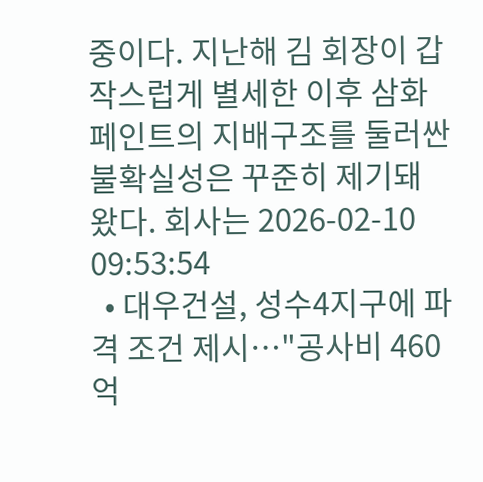중이다. 지난해 김 회장이 갑작스럽게 별세한 이후 삼화페인트의 지배구조를 둘러싼 불확실성은 꾸준히 제기돼 왔다. 회사는 2026-02-10 09:53:54
  • 대우건설, 성수4지구에 파격 조건 제시…"공사비 460억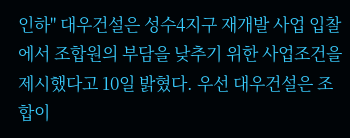인하" 대우건설은 성수4지구 재개발 사업 입찰에서 조합원의 부담을 낮추기 위한 사업조건을 제시했다고 10일 밝혔다. 우선 대우건설은 조합이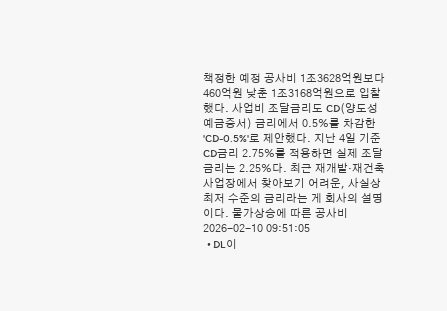책정한 예정 공사비 1조3628억원보다 460억원 낮춘 1조3168억원으로 입찰했다. 사업비 조달금리도 CD(양도성 예금증서) 금리에서 0.5%를 차감한 'CD-0.5%'로 제안했다. 지난 4일 기준 CD금리 2.75%를 적용하면 실제 조달금리는 2.25%다. 최근 재개발·재건축 사업장에서 찾아보기 어려운, 사실상 최저 수준의 금리라는 게 회사의 설명이다. 물가상승에 따른 공사비 2026-02-10 09:51:05
  • DL이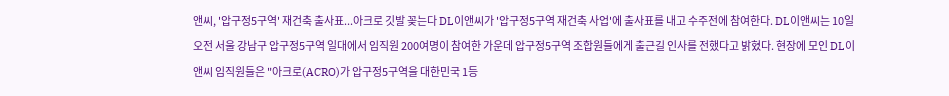앤씨, '압구정5구역' 재건축 출사표...아크로 깃발 꽂는다 DL이앤씨가 '압구정5구역 재건축 사업'에 출사표를 내고 수주전에 참여한다. DL이앤씨는 10일 오전 서울 강남구 압구정5구역 일대에서 임직원 200여명이 참여한 가운데 압구정5구역 조합원들에게 출근길 인사를 전했다고 밝혔다. 현장에 모인 DL이앤씨 임직원들은 "아크로(ACRO)가 압구정5구역을 대한민국 1등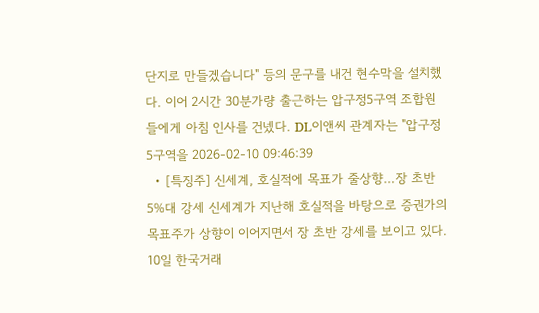단지로 만들겠습니다" 등의 문구를 내건 현수막을 설치했다. 이어 2시간 30분가량 출근하는 압구정5구역 조합원들에게 아침 인사를 건넸다. DL이앤씨 관계자는 "압구정5구역을 2026-02-10 09:46:39
  • [특징주] 신세계, 호실적에 목표가 줄상향…장 초반 5%대 강세 신세계가 지난해 호실적을 바탕으로 증권가의 목표주가 상향이 이어지면서 장 초반 강세를 보이고 있다. 10일 한국거래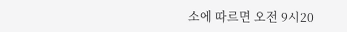소에 따르면 오전 9시20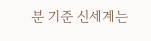분 기준 신세계는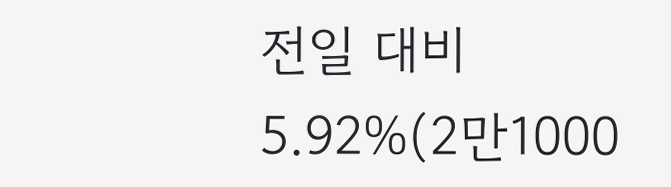전일 대비 5.92%(2만1000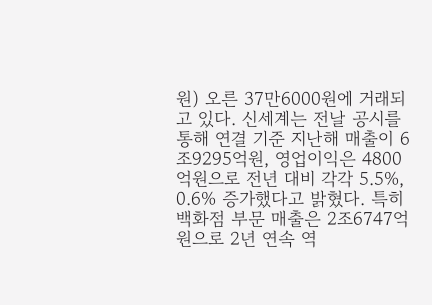원) 오른 37만6000원에 거래되고 있다. 신세계는 전날 공시를 통해 연결 기준 지난해 매출이 6조9295억원, 영업이익은 4800억원으로 전년 대비 각각 5.5%, 0.6% 증가했다고 밝혔다. 특히 백화점 부문 매출은 2조6747억원으로 2년 연속 역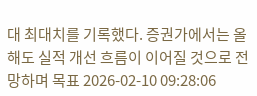대 최대치를 기록했다. 증권가에서는 올해도 실적 개선 흐름이 이어질 것으로 전망하며 목표 2026-02-10 09:28:06